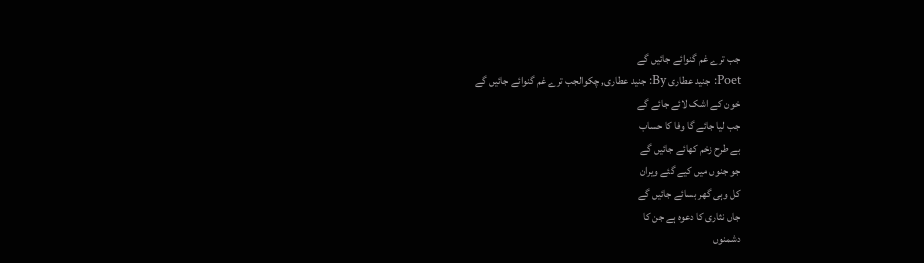جب ترے غم گنوائے جائیں گے
Poet: جنید عطاری By: جنید عطاری, چکوالجب ترے غم گنوائے جائیں گے
خون کے اشک لائے جائے گے
جب لیا جائے گا وفا کا حساب
بے طرح زخم کھائے جائیں گے
جو جنوں میں کیے گئے ویران
کل وہی گھر بسائے جائیں گے
جاں نثاری کا دعوہ ہے جن کا
دشمنوں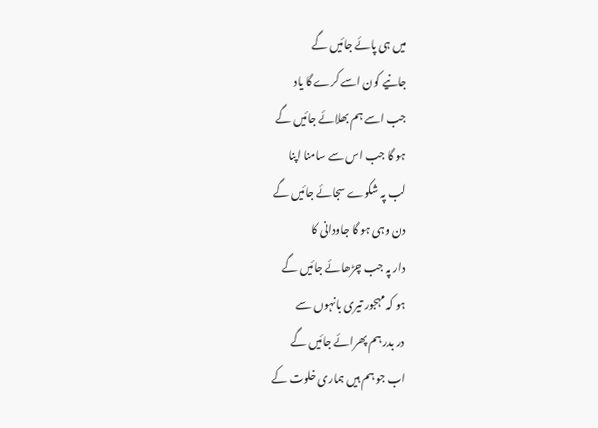میں ہی پائے جائیں گے
جانیے کون اسے کرے گا یاد
جب اسے ہم بھلائے جائیں گے
ہو گا جب اس سے سامنا اپنا
لب پہ شکوے سجائے جائیں گے
دن وہی ہو گا جاودانی کا
دار پہ جب چڑھائے جائیں گے
ہو کہ مہجور تیری بانہوں سے
در بدر ہم پھرائے جائیں گے
اب جو ہم ہیں ہماری خلوت کے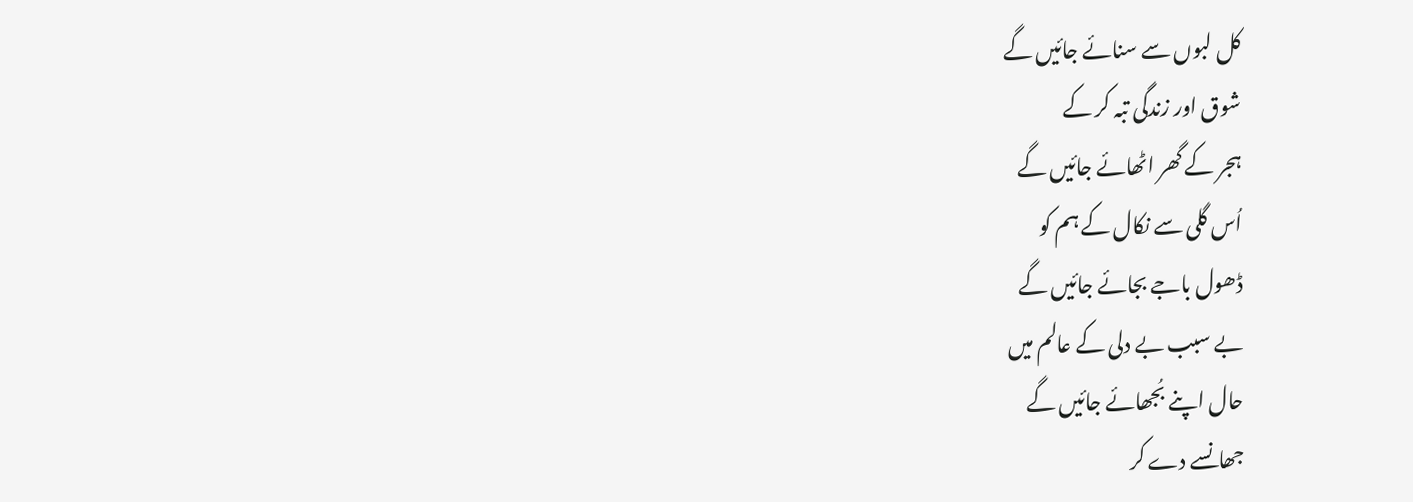کل لبوں سے سنائے جائیں گے
شوق اور زندگی تبہ کر کے
ہجر کے گھر اٹھائے جائیں گے
اُس گلی سے نکال کے ہم کو
ڈھول باجے بجائے جائیں گے
بے سبب بے دلی کے عالم میں
حال اپنے بُجھائے جائیں گے
جھانسے دے کر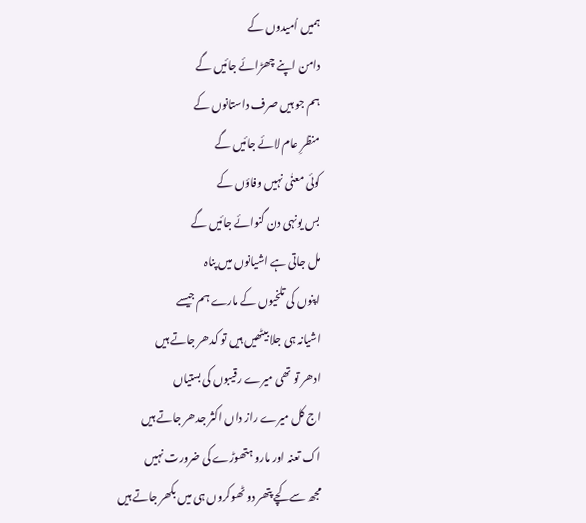ہمیں اُمیدوں کے
دامن اپنے چھڑائے جائیں گے
ہم جو ہیں صرف داستانوں کے
منظرِ عام لائے جائیں گے
کوئی معنٰی نہیں وفاؤں کے
بس یونہی دن گنوائے جائیں گے
مل جاتی ہے اشیانوں میں پناہ
اپنوں کی تلخیوں کے مارے ہم جیسے
اشیانہ ہی جلا بیٹھیں ہیں تو کدھر جاتے ہیں
ادھر تو تھی میرے رقیبوں کی بستیاں
اج کل میرے راز داں اکثر جدھر جاتے ہیں
اک تعنہ اور مارو ہتھوڑے کی ضرورت نہیں
مجھ سے کچے پتھر دو ٹھوکروں ہی میں بکھر جاتے ہیں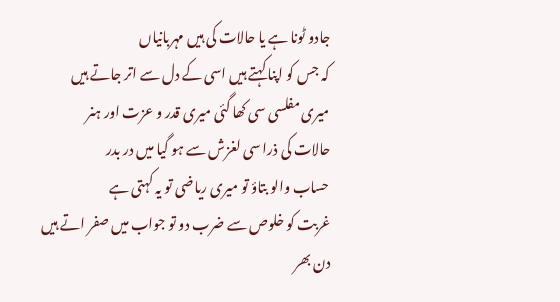جادو ٹونا ہے یا حالات کی ہیں مہربانیاں
کہ جس کو اپنا کہتے ہیں اسی کے دل سے اتر جاتے ہیں
میری مفلسی سی کھا گئی میری قدر و عزت اور ہنر
حالات کی ذرا سی لغزش سے ہو گیا میں در بدر
حساب والو بتاؤ تو میری ریاضی تو یہ کہتی ہے
غربت کو خلوص سے ضرب دو تو جواب میں صفر اتے ہیں
دن بھر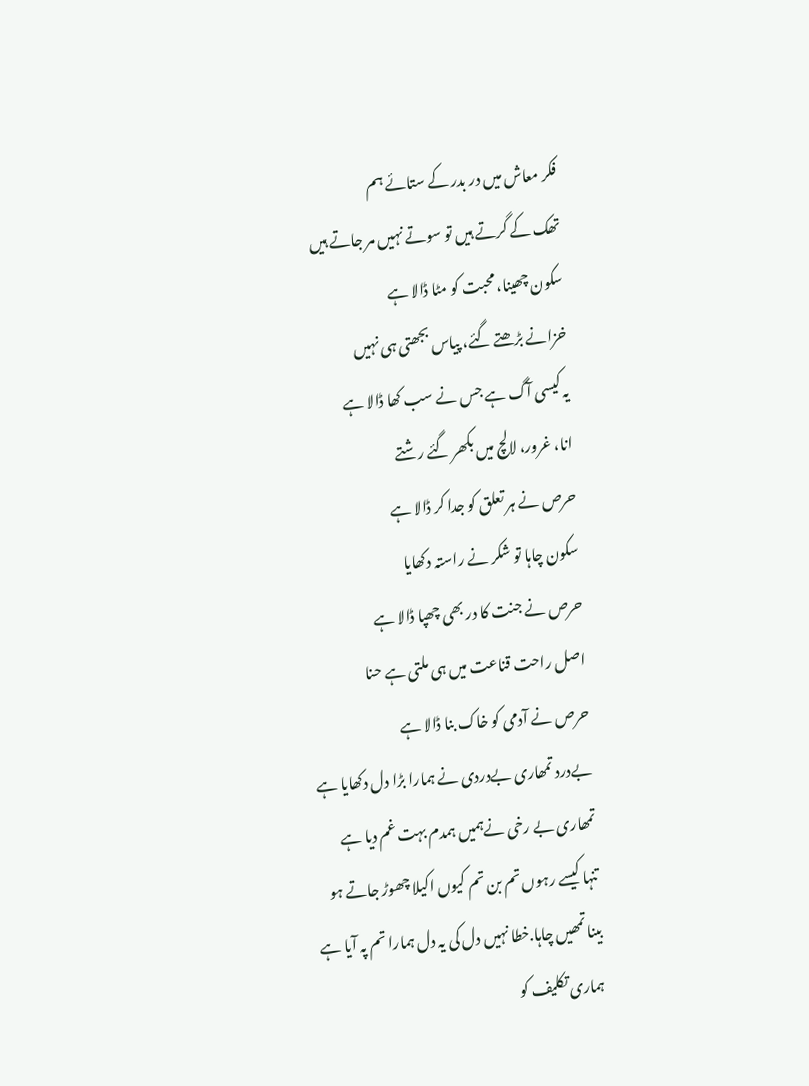فکر معاش میں در بدر کے ستائے ہم
تھک کے گرتے ہیں تو سوتے نہیں مر جاتے ہیں
سکون چھینا، محبت کو مٹا ڈالا ہے
خزانے بڑھتے گئے، پیاس بجھتی ہی نہیں
یہ کیسی آگ ہے جس نے سب کھا ڈالا ہے
انا، غرور، لالچ میں بکھر گئے رشتے
حرص نے ہر تعلق کو جدا کر ڈالا ہے
سکون چاہا تو شکر نے راستہ دکھایا
حرص نے جنت کا در بھی چھپا ڈالا ہے
اصل راحت قناعت میں ہی ملتی ہے حنا
حرص نے آدمی کو خاک بنا ڈالا ہے
بےدرد تمھاری بےدردی نے ہمارا بڑا دل دکھایا ہے
تمھاری بے رخی نےہمیں ہمدم بہت غم دیا ہے
تنہا کیسے رہوں تم بن تم کیوں اکیلا چھوڑ جاتے ہو
بینا تمھیں چاہا.خطا نہیں دل کی یہ دل ہمارا تم پہ آیا ہے
ہماری تکلیف کو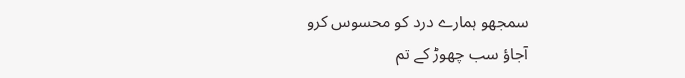سمجھو ہمارے درد کو محسوس کرو
آجاؤ سب چھوڑ کے تم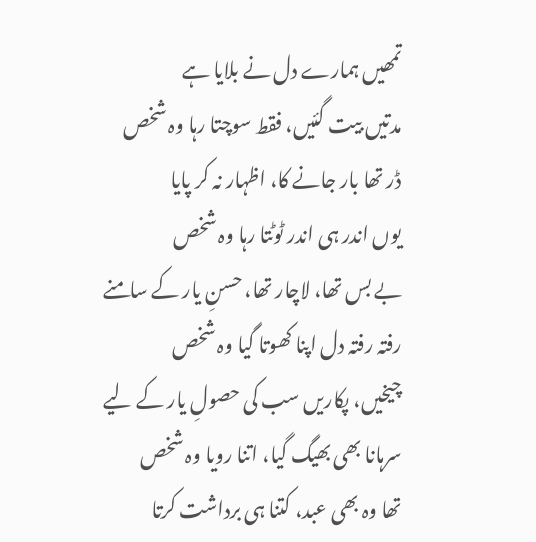تمھیں ہمارے دل نے بلایا ہے
مدتیں بیت گئیں، فقط سوچتا رہا وہ شخص
ڈر تھا بار جانے کا، اظہار نہ کر پایا
یوں اندر ہی اندر ٹوٹتا رہا وہ شخص
بے بس تھا، لاچار تھا، حسنِ یار کے سامنے
رفتہ رفتہ دل اپنا کھوتا گیا وہ شخص
چیخیں، پکاریں سب کی حصولِ یار کے لیے
سرہانا بھی بھیگ گیا، اتنا رویا وہ شخص
تھا وہ بھی عبد، کتنا ہی برداشت کرتا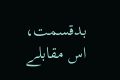بدقسمت، اس مقابلے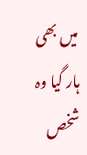میں بھی ہار گیا وہ شخص